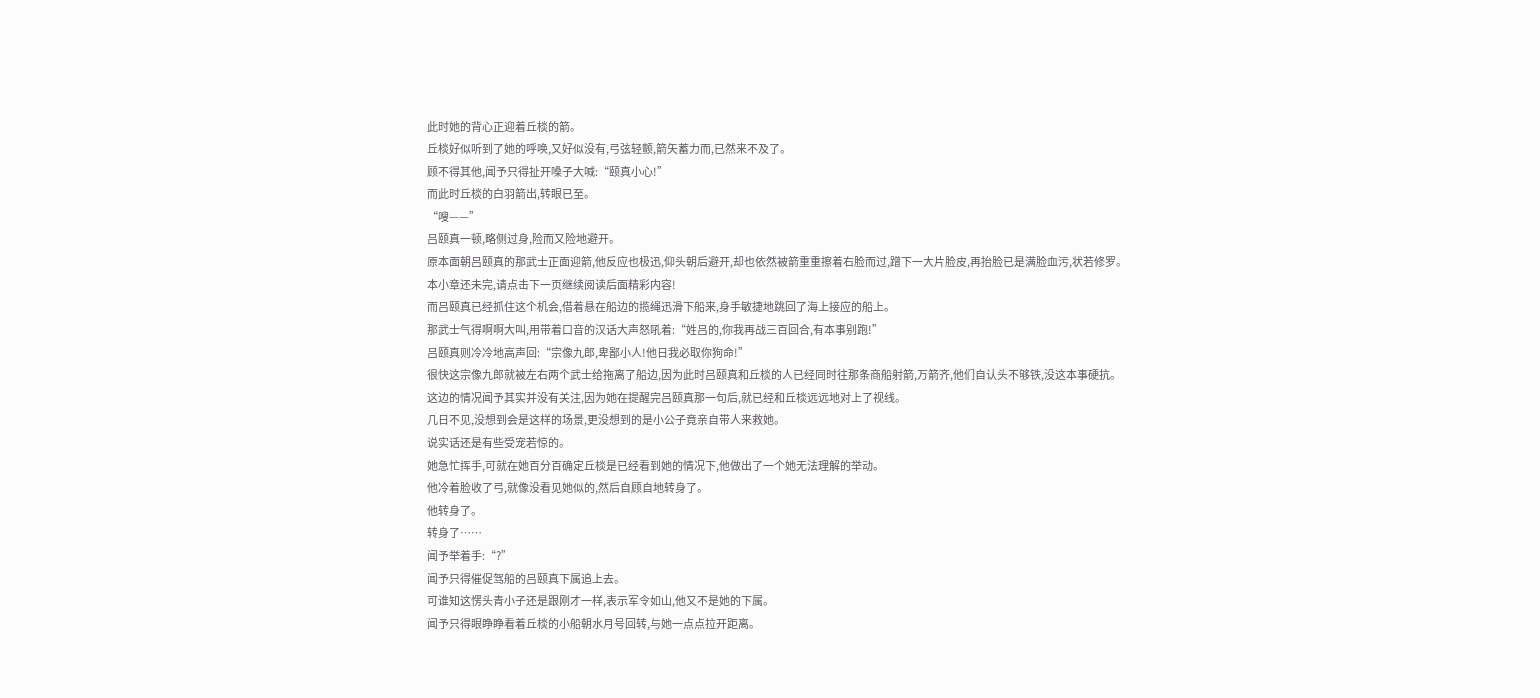此时她的背心正迎着丘棪的箭。
丘棪好似听到了她的呼唤,又好似没有,弓弦轻颤,箭矢蓄力而,已然来不及了。
顾不得其他,闻予只得扯开嗓子大喊:“颐真小心!”
而此时丘棪的白羽箭出,转眼已至。
“嗖——”
吕颐真一顿,略侧过身,险而又险地避开。
原本面朝吕颐真的那武士正面迎箭,他反应也极迅,仰头朝后避开,却也依然被箭重重擦着右脸而过,蹭下一大片脸皮,再抬脸已是满脸血污,状若修罗。
本小章还未完,请点击下一页继续阅读后面精彩内容!
而吕颐真已经抓住这个机会,借着悬在船边的揽绳迅滑下船来,身手敏捷地跳回了海上接应的船上。
那武士气得啊啊大叫,用带着口音的汉话大声怒吼着:“姓吕的,你我再战三百回合,有本事别跑!”
吕颐真则冷冷地高声回:“宗像九郎,卑鄙小人!他日我必取你狗命!”
很快这宗像九郎就被左右两个武士给拖离了船边,因为此时吕颐真和丘棪的人已经同时往那条商船射箭,万箭齐,他们自认头不够铁,没这本事硬抗。
这边的情况闻予其实并没有关注,因为她在提醒完吕颐真那一句后,就已经和丘棪远远地对上了视线。
几日不见,没想到会是这样的场景,更没想到的是小公子竟亲自带人来救她。
说实话还是有些受宠若惊的。
她急忙挥手,可就在她百分百确定丘棪是已经看到她的情况下,他做出了一个她无法理解的举动。
他冷着脸收了弓,就像没看见她似的,然后自顾自地转身了。
他转身了。
转身了……
闻予举着手:“?”
闻予只得催促驾船的吕颐真下属追上去。
可谁知这愣头青小子还是跟刚才一样,表示军令如山,他又不是她的下属。
闻予只得眼睁睁看着丘棪的小船朝水月号回转,与她一点点拉开距离。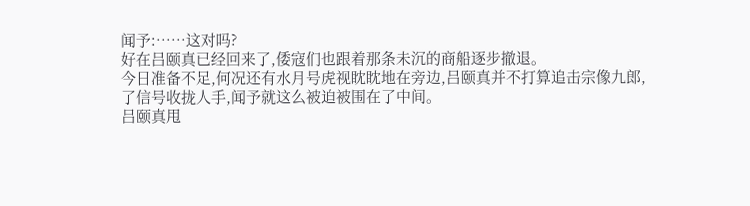闻予:……这对吗?
好在吕颐真已经回来了,倭寇们也跟着那条未沉的商船逐步撤退。
今日准备不足,何况还有水月号虎视眈眈地在旁边,吕颐真并不打算追击宗像九郎,了信号收拢人手,闻予就这么被迫被围在了中间。
吕颐真甩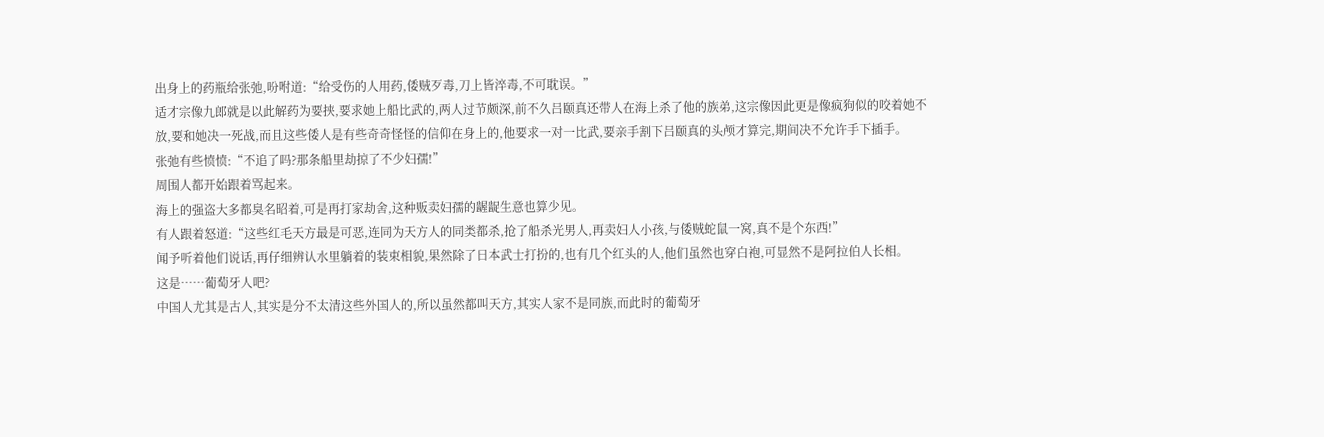出身上的药瓶给张弛,吩咐道:“给受伤的人用药,倭贼歹毒,刀上皆淬毒,不可耽误。”
适才宗像九郎就是以此解药为要挟,要求她上船比武的,两人过节颇深,前不久吕颐真还带人在海上杀了他的族弟,这宗像因此更是像疯狗似的咬着她不放,要和她决一死战,而且这些倭人是有些奇奇怪怪的信仰在身上的,他要求一对一比武,要亲手割下吕颐真的头颅才算完,期间决不允许手下插手。
张弛有些愤愤:“不追了吗?那条船里劫掠了不少妇孺!”
周围人都开始跟着骂起来。
海上的强盗大多都臭名昭着,可是再打家劫舍,这种贩卖妇孺的龌龊生意也算少见。
有人跟着怒道:“这些红毛天方最是可恶,连同为天方人的同类都杀,抢了船杀光男人,再卖妇人小孩,与倭贼蛇鼠一窝,真不是个东西!”
闻予听着他们说话,再仔细辨认水里躺着的装束相貌,果然除了日本武士打扮的,也有几个红头的人,他们虽然也穿白袍,可显然不是阿拉伯人长相。
这是……葡萄牙人吧?
中国人尤其是古人,其实是分不太清这些外国人的,所以虽然都叫天方,其实人家不是同族,而此时的葡萄牙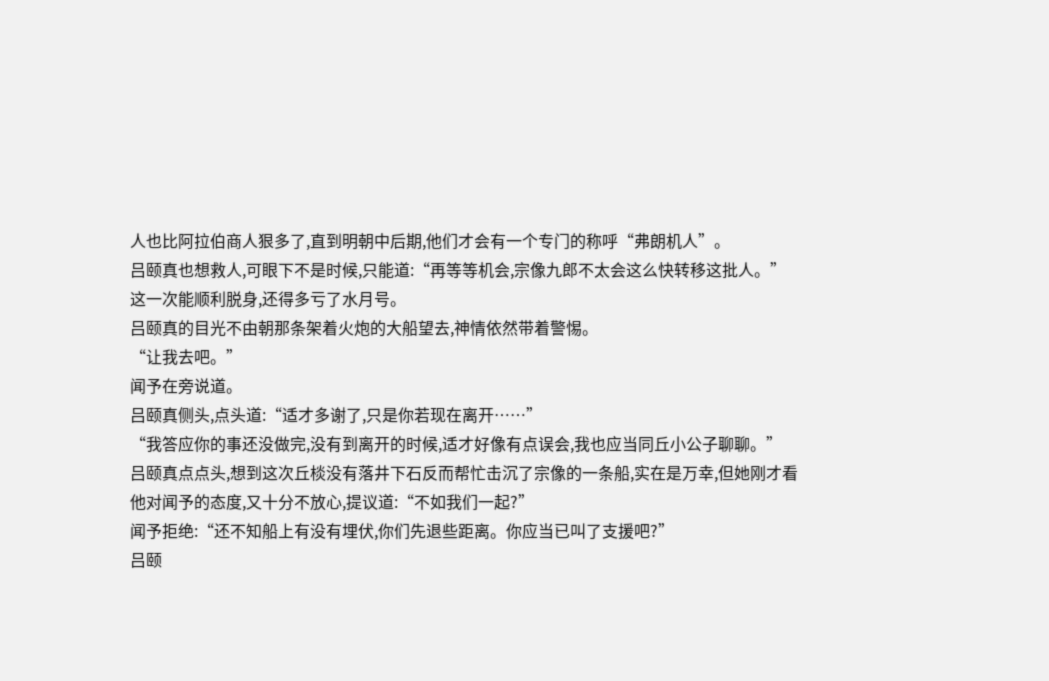人也比阿拉伯商人狠多了,直到明朝中后期,他们才会有一个专门的称呼“弗朗机人”。
吕颐真也想救人,可眼下不是时候,只能道:“再等等机会,宗像九郎不太会这么快转移这批人。”
这一次能顺利脱身,还得多亏了水月号。
吕颐真的目光不由朝那条架着火炮的大船望去,神情依然带着警惕。
“让我去吧。”
闻予在旁说道。
吕颐真侧头,点头道:“适才多谢了,只是你若现在离开……”
“我答应你的事还没做完,没有到离开的时候,适才好像有点误会,我也应当同丘小公子聊聊。”
吕颐真点点头,想到这次丘棪没有落井下石反而帮忙击沉了宗像的一条船,实在是万幸,但她刚才看他对闻予的态度,又十分不放心,提议道:“不如我们一起?”
闻予拒绝:“还不知船上有没有埋伏,你们先退些距离。你应当已叫了支援吧?”
吕颐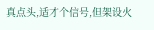真点头,适才个信号,但架设火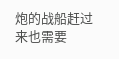炮的战船赶过来也需要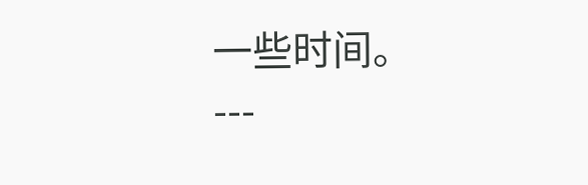一些时间。
---